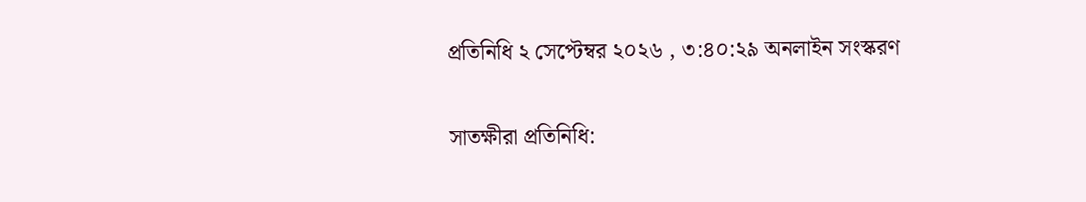প্রতিনিধি ২ সেপ্টেম্বর ২০২৬ , ৩:৪০:২৯ অনলাইন সংস্করণ

সাতক্ষীরা প্রতিনিধি: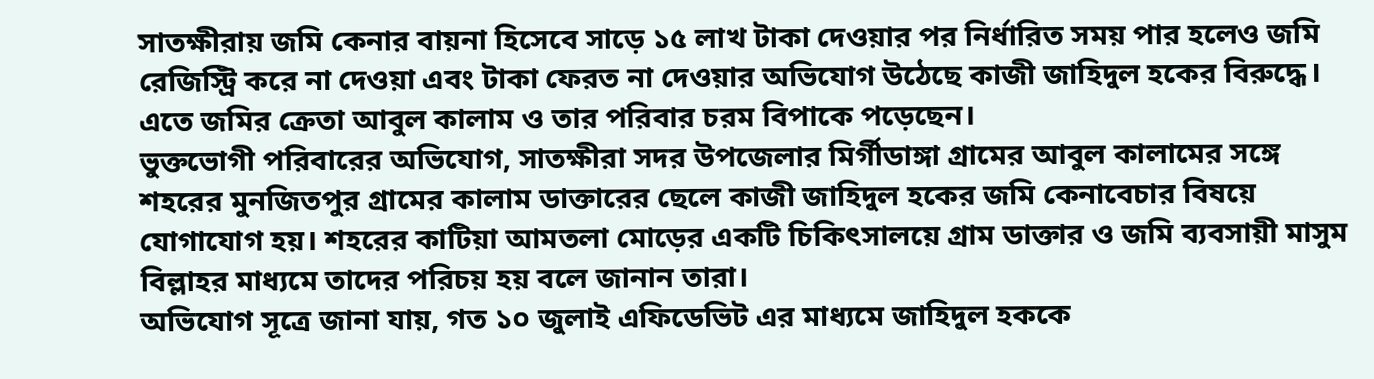সাতক্ষীরায় জমি কেনার বায়না হিসেবে সাড়ে ১৫ লাখ টাকা দেওয়ার পর নির্ধারিত সময় পার হলেও জমি রেজিস্ট্রি করে না দেওয়া এবং টাকা ফেরত না দেওয়ার অভিযোগ উঠেছে কাজী জাহিদুল হকের বিরুদ্ধে। এতে জমির ক্রেতা আবুল কালাম ও তার পরিবার চরম বিপাকে পড়েছেন।
ভুক্তভোগী পরিবারের অভিযোগ, সাতক্ষীরা সদর উপজেলার মির্গীডাঙ্গা গ্রামের আবুল কালামের সঙ্গে শহরের মুনজিতপুর গ্রামের কালাম ডাক্তারের ছেলে কাজী জাহিদুল হকের জমি কেনাবেচার বিষয়ে যোগাযোগ হয়। শহরের কাটিয়া আমতলা মোড়ের একটি চিকিৎসালয়ে গ্রাম ডাক্তার ও জমি ব্যবসায়ী মাসুম বিল্লাহর মাধ্যমে তাদের পরিচয় হয় বলে জানান তারা।
অভিযোগ সূত্রে জানা যায়, গত ১০ জুলাই এফিডেভিট এর মাধ্যমে জাহিদুল হককে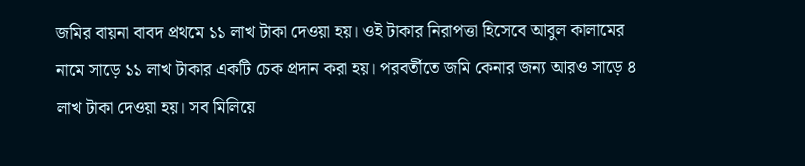জমির বায়না বাবদ প্রথমে ১১ লাখ টাকা দেওয়া হয়। ওই টাকার নিরাপত্তা হিসেবে আবুল কালামের নামে সাড়ে ১১ লাখ টাকার একটি চেক প্রদান করা হয়। পরবর্তীতে জমি কেনার জন্য আরও সাড়ে ৪ লাখ টাকা দেওয়া হয়। সব মিলিয়ে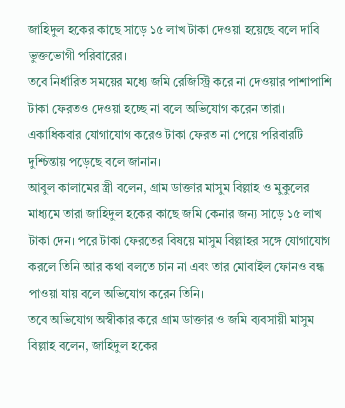জাহিদুল হকের কাছে সাড়ে ১৫ লাখ টাকা দেওয়া হয়েছে বলে দাবি ভুক্তভোগী পরিবারের।
তবে নির্ধারিত সময়ের মধ্যে জমি রেজিস্ট্রি করে না দেওয়ার পাশাপাশি টাকা ফেরতও দেওয়া হচ্ছে না বলে অভিযোগ করেন তারা। একাধিকবার যোগাযোগ করেও টাকা ফেরত না পেয়ে পরিবারটি দুশ্চিন্তায় পড়েছে বলে জানান।
আবুল কালামের স্ত্রী বলেন, গ্রাম ডাক্তার মাসুম বিল্লাহ ও মুকুলের মাধ্যমে তারা জাহিদুল হকের কাছে জমি কেনার জন্য সাড়ে ১৫ লাখ টাকা দেন। পরে টাকা ফেরতের বিষয়ে মাসুম বিল্লাহর সঙ্গে যোগাযোগ করলে তিনি আর কথা বলতে চান না এবং তার মোবাইল ফোনও বন্ধ পাওয়া যায় বলে অভিযোগ করেন তিনি।
তবে অভিযোগ অস্বীকার করে গ্রাম ডাক্তার ও জমি ব্যবসায়ী মাসুম বিল্লাহ বলেন, জাহিদুল হকের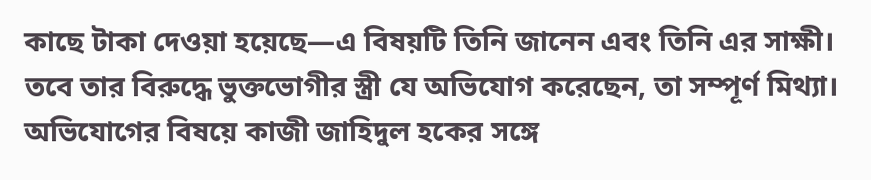কাছে টাকা দেওয়া হয়েছে—এ বিষয়টি তিনি জানেন এবং তিনি এর সাক্ষী। তবে তার বিরুদ্ধে ভুক্তভোগীর স্ত্রী যে অভিযোগ করেছেন, তা সম্পূর্ণ মিথ্যা।
অভিযোগের বিষয়ে কাজী জাহিদুল হকের সঙ্গে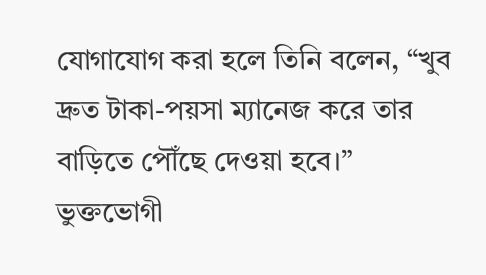যোগাযোগ করা হলে তিনি বলেন, “খুব দ্রুত টাকা-পয়সা ম্যানেজ করে তার বাড়িতে পৌঁছে দেওয়া হবে।”
ভুক্তভোগী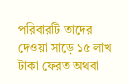পরিবারটি তাদের দেওয়া সাড়ে ১৫ লাখ টাকা ফেরত অথবা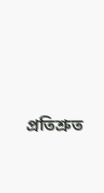প্রতিশ্রুত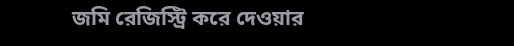জমি রেজিস্ট্রি করে দেওয়ার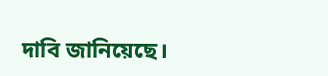দাবি জানিয়েছে।